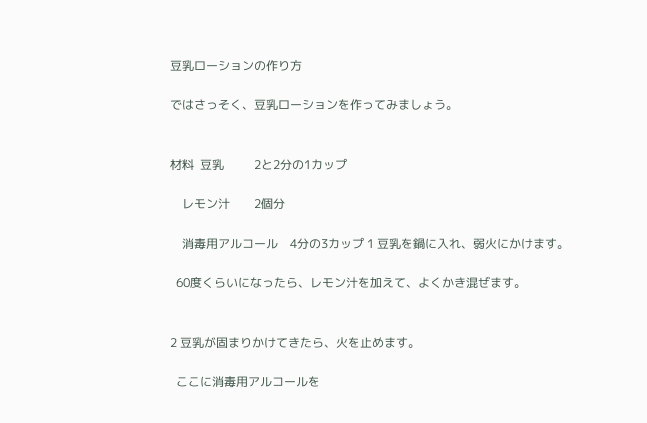豆乳ローションの作り方

ではさっそく、豆乳ローションを作ってみましょう。


材料  豆乳          2と2分の1カップ

    レモン汁        2個分

    消毒用アルコール    4分の3カップ 1 豆乳を鍋に入れ、弱火にかけます。

  60度くらいになったら、レモン汁を加えて、よくかき混ぜます。


2 豆乳が固まりかけてきたら、火を止めます。

  ここに消毒用アルコールを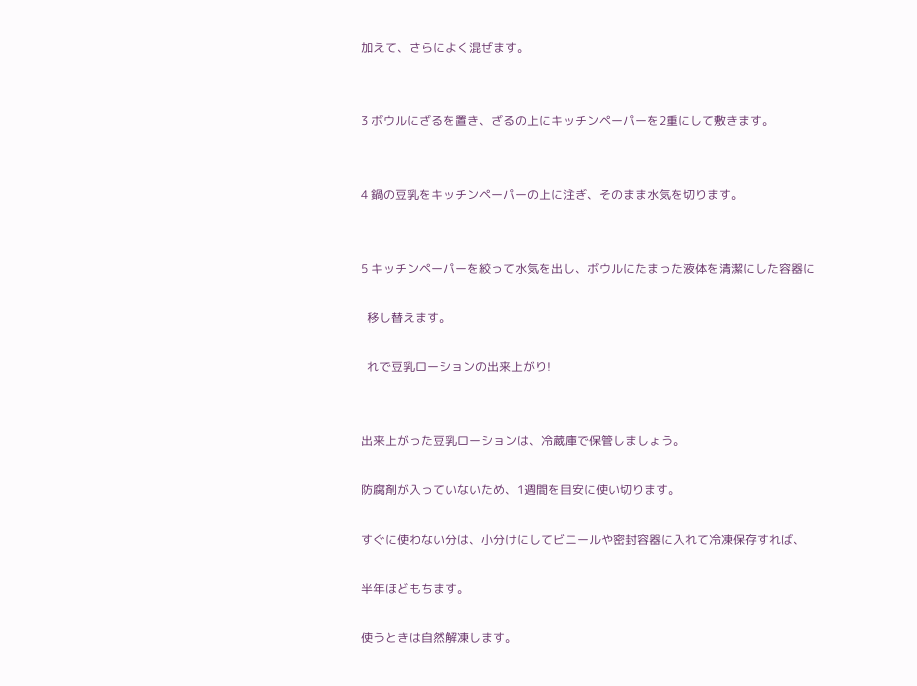加えて、さらによく混ぜます。


3 ボウルにざるを置き、ざるの上にキッチンペーパーを2重にして敷きます。


4 鍋の豆乳をキッチンペーパーの上に注ぎ、そのまま水気を切ります。


5 キッチンペーパーを絞って水気を出し、ボウルにたまった液体を清潔にした容器に

  移し替えます。

  れで豆乳ローションの出来上がり!


出来上がった豆乳ローションは、冷蔵庫で保管しましょう。

防腐剤が入っていないため、1週間を目安に使い切ります。

すぐに使わない分は、小分けにしてビニールや密封容器に入れて冷凍保存すれば、

半年ほどもちます。

使うときは自然解凍します。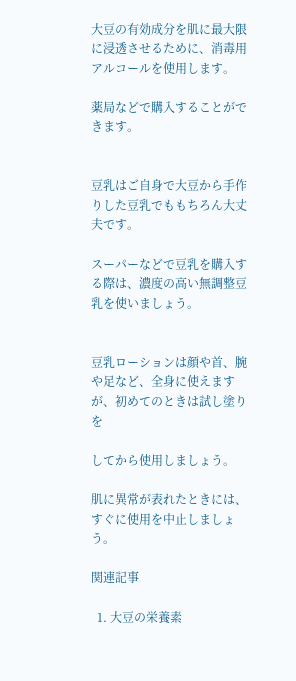大豆の有効成分を肌に最大限に浸透させるために、消毒用アルコールを使用します。

薬局などで購入することができます。


豆乳はご自身で大豆から手作りした豆乳でももちろん大丈夫です。

スーパーなどで豆乳を購入する際は、濃度の高い無調整豆乳を使いましょう。


豆乳ローションは顔や首、腕や足など、全身に使えますが、初めてのときは試し塗りを

してから使用しましょう。

肌に異常が表れたときには、すぐに使用を中止しましょう。

関連記事

  1. 大豆の栄養素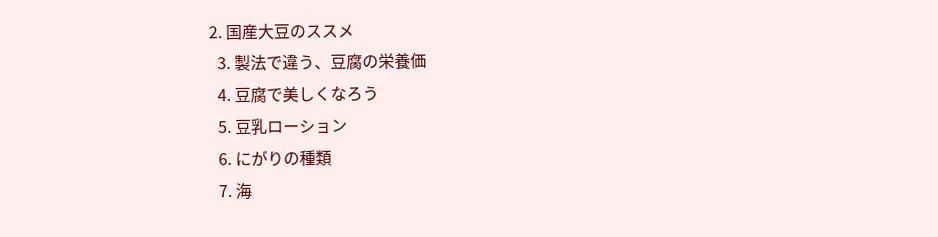2. 国産大豆のススメ
  3. 製法で違う、豆腐の栄養価
  4. 豆腐で美しくなろう
  5. 豆乳ローション
  6. にがりの種類
  7. 海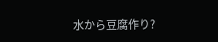水から豆腐作り?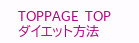TOPPAGE  TOP
ダイエット方法